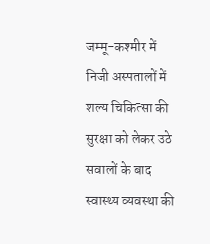जम्मू-कश्मीर में निजी अस्पतालों में शल्य चिकित्सा की सुरक्षा को लेकर उठे सवालों के बाद स्वास्थ्य व्यवस्था की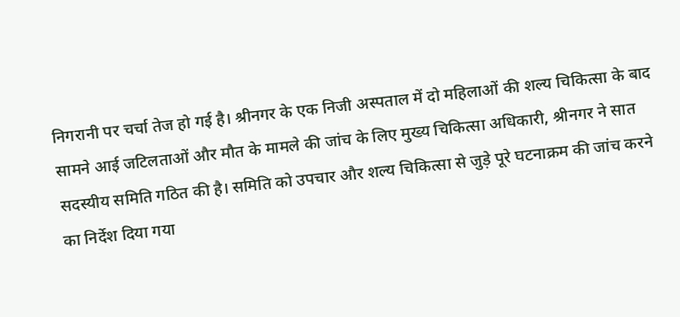निगरानी पर चर्चा तेज हो गई है। श्रीनगर के एक निजी अस्पताल में दो महिलाओं की शल्य चिकित्सा के बाद सामने आई जटिलताओं और मौत के मामले की जांच के लिए मुख्य चिकित्सा अधिकारी, श्रीनगर ने सात सदस्यीय समिति गठित की है। समिति को उपचार और शल्य चिकित्सा से जुड़े पूरे घटनाक्रम की जांच करने का निर्देश दिया गया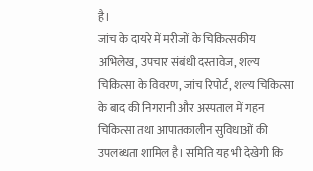है।
जांच के दायरे में मरीजों के चिकित्सकीय अभिलेख, उपचार संबंधी दस्तावेज, शल्य चिकित्सा के विवरण, जांच रिपोर्ट, शल्य चिकित्सा के बाद की निगरानी और अस्पताल में गहन चिकित्सा तथा आपातकालीन सुविधाओं की उपलब्धता शामिल है। समिति यह भी देखेगी कि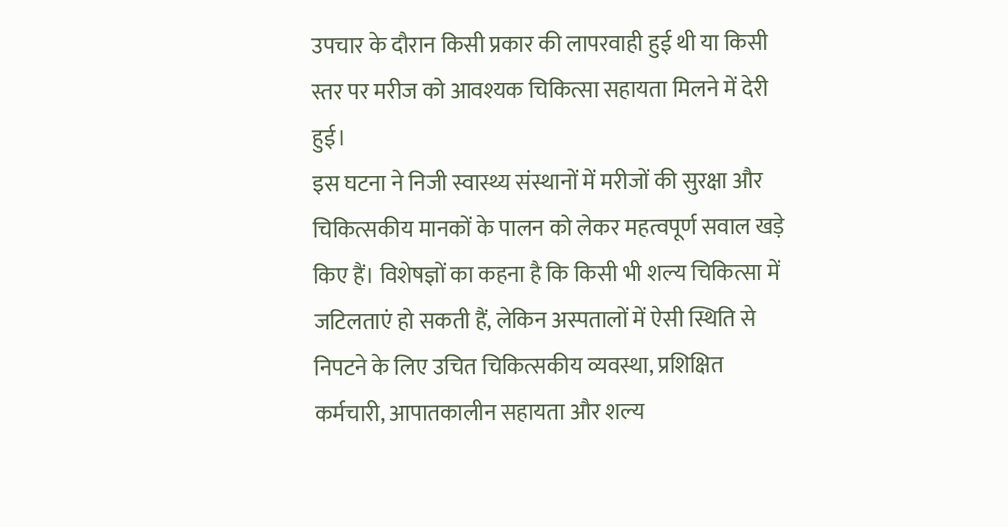उपचार के दौरान किसी प्रकार की लापरवाही हुई थी या किसी स्तर पर मरीज को आवश्यक चिकित्सा सहायता मिलने में देरी हुई।
इस घटना ने निजी स्वास्थ्य संस्थानों में मरीजों की सुरक्षा और चिकित्सकीय मानकों के पालन को लेकर महत्वपूर्ण सवाल खड़े किए हैं। विशेषज्ञों का कहना है कि किसी भी शल्य चिकित्सा में जटिलताएं हो सकती हैं, लेकिन अस्पतालों में ऐसी स्थिति से निपटने के लिए उचित चिकित्सकीय व्यवस्था, प्रशिक्षित कर्मचारी, आपातकालीन सहायता और शल्य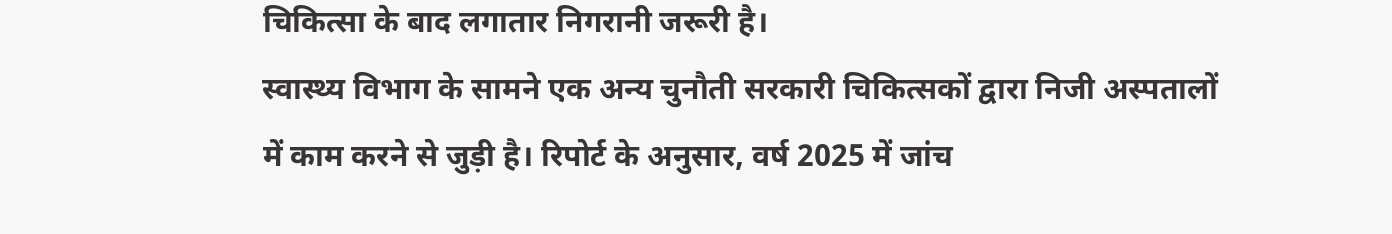चिकित्सा के बाद लगातार निगरानी जरूरी है।
स्वास्थ्य विभाग के सामने एक अन्य चुनौती सरकारी चिकित्सकों द्वारा निजी अस्पतालों में काम करने से जुड़ी है। रिपोर्ट के अनुसार, वर्ष 2025 में जांच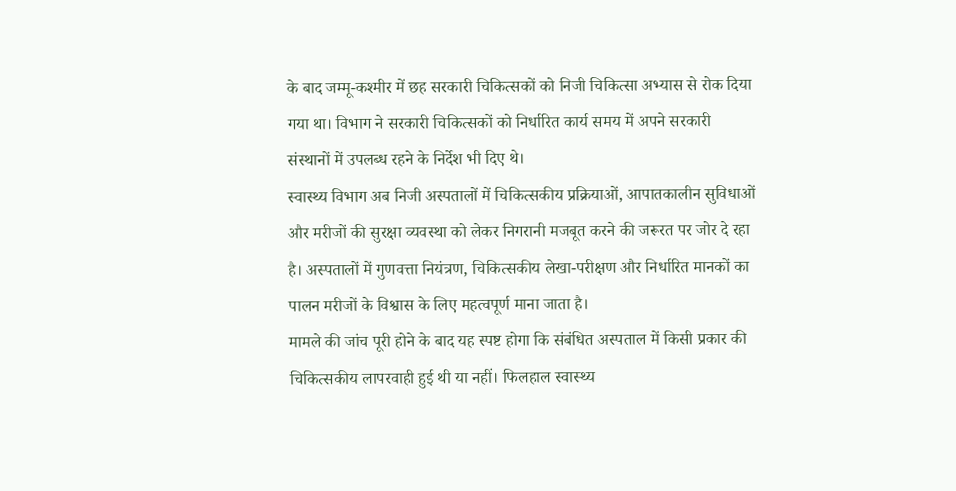के बाद जम्मू-कश्मीर में छह सरकारी चिकित्सकों को निजी चिकित्सा अभ्यास से रोक दिया गया था। विभाग ने सरकारी चिकित्सकों को निर्धारित कार्य समय में अपने सरकारी संस्थानों में उपलब्ध रहने के निर्देश भी दिए थे।
स्वास्थ्य विभाग अब निजी अस्पतालों में चिकित्सकीय प्रक्रियाओं, आपातकालीन सुविधाओं और मरीजों की सुरक्षा व्यवस्था को लेकर निगरानी मजबूत करने की जरूरत पर जोर दे रहा है। अस्पतालों में गुणवत्ता नियंत्रण, चिकित्सकीय लेखा-परीक्षण और निर्धारित मानकों का पालन मरीजों के विश्वास के लिए महत्वपूर्ण माना जाता है।
मामले की जांच पूरी होने के बाद यह स्पष्ट होगा कि संबंधित अस्पताल में किसी प्रकार की चिकित्सकीय लापरवाही हुई थी या नहीं। फिलहाल स्वास्थ्य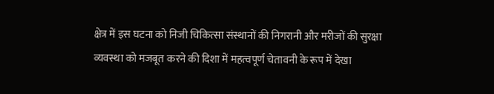क्षेत्र में इस घटना को निजी चिकित्सा संस्थानों की निगरानी और मरीजों की सुरक्षा व्यवस्था को मजबूत करने की दिशा में महत्वपूर्ण चेतावनी के रूप में देखा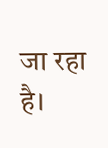जा रहा है।